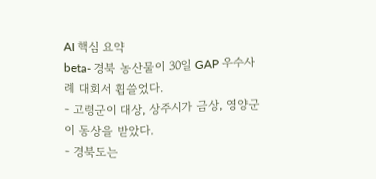AI 핵심 요약
beta- 경북 농산물이 30일 GAP 우수사례 대회서 휩쓸었다.
- 고령군이 대상, 상주시가 금상, 영양군이 동상을 받았다.
- 경북도는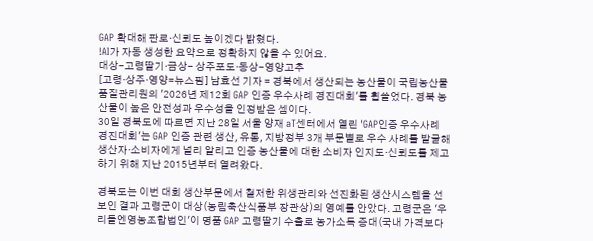GAP 확대해 판로·신뢰도 높이겠다 밝혔다.
!AI가 자동 생성한 요약으로 정확하지 않을 수 있어요.
대상-고령딸기·금상- 상주포도·동상-영양고추
[고령·상주·영양=뉴스핌] 남효선 기자 = 경북에서 생산되는 농산물이 국립농산물품질관리원의 '2026년 제12회 GAP 인증 우수사례 경진대회'를 휩쓸었다. 경북 농산물이 높은 안전성과 우수성을 인정받은 셈이다.
30일 경북도에 따르면 지난 28일 서울 양재 aT센터에서 열린 'GAP인증 우수사례 경진대회'는 GAP 인증 관련 생산, 유통, 지방정부 3개 부문별로 우수 사례를 발굴해 생산자·소비자에게 널리 알리고 인증 농산물에 대한 소비자 인지도·신뢰도를 제고하기 위해 지난 2015년부터 열려왔다.

경북도는 이번 대회 생산부문에서 철저한 위생관리와 선진화된 생산시스템을 선보인 결과 고령군이 대상(농림축산식품부 장관상)의 영예를 안았다. 고령군은 '우리들엔영농조합법인'이 명품 GAP 고령딸기 수출로 농가소득 증대(국내 가격보다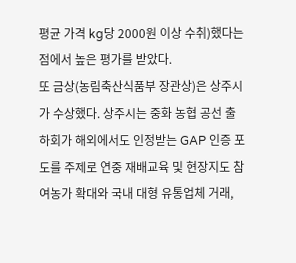평균 가격 kg당 2000원 이상 수취)했다는 점에서 높은 평가를 받았다.
또 금상(농림축산식품부 장관상)은 상주시가 수상했다. 상주시는 중화 농협 공선 출하회가 해외에서도 인정받는 GAP 인증 포도를 주제로 연중 재배교육 및 현장지도 참여농가 확대와 국내 대형 유통업체 거래,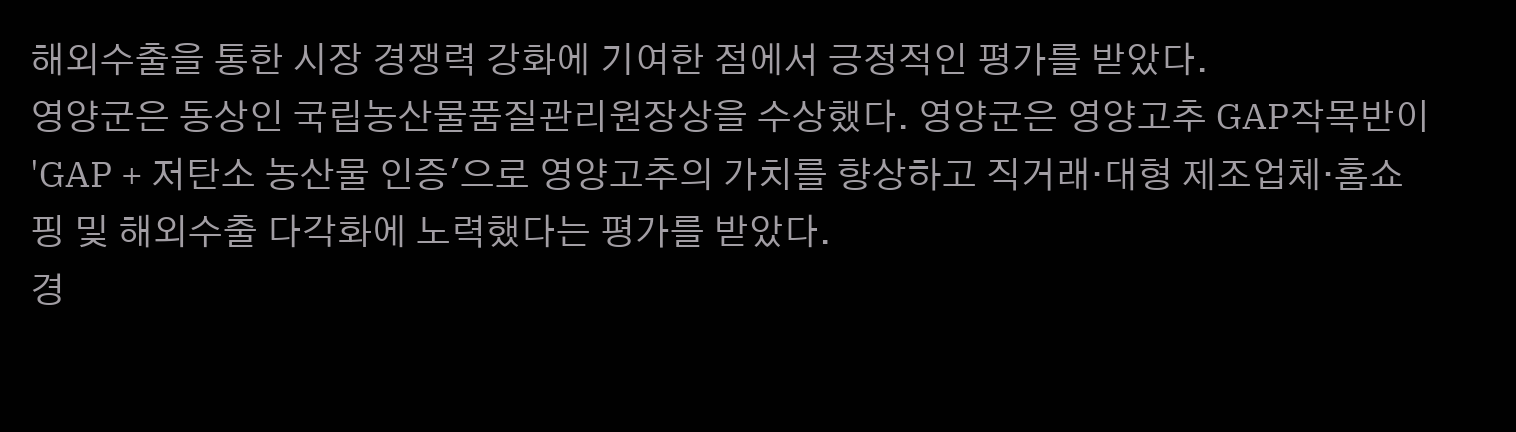해외수출을 통한 시장 경쟁력 강화에 기여한 점에서 긍정적인 평가를 받았다.
영양군은 동상인 국립농산물품질관리원장상을 수상했다. 영양군은 영양고추 GAP작목반이 'GAP + 저탄소 농산물 인증'으로 영양고추의 가치를 향상하고 직거래·대형 제조업체·홈쇼핑 및 해외수출 다각화에 노력했다는 평가를 받았다.
경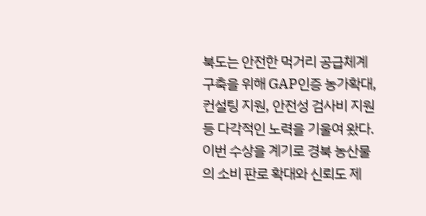북도는 안전한 먹거리 공급체계 구축을 위해 GAP인증 농가확대, 컨설팅 지원, 안전성 검사비 지원 등 다각적인 노력을 기울여 왔다.
이번 수상을 계기로 경북 농산물의 소비 판로 확대와 신뢰도 제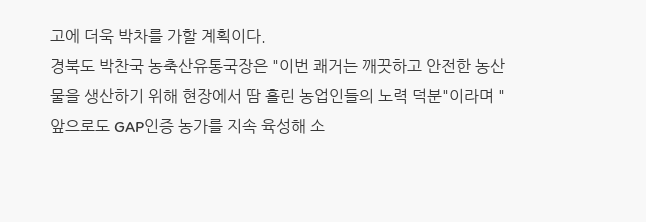고에 더욱 박차를 가할 계획이다.
경북도 박찬국 농축산유통국장은 "이번 쾌거는 깨끗하고 안전한 농산물을 생산하기 위해 현장에서 땀 흘린 농업인들의 노력 덕분"이라며 "앞으로도 GAP인증 농가를 지속 육성해 소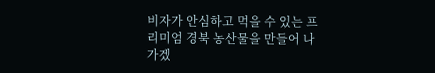비자가 안심하고 먹을 수 있는 프리미엄 경북 농산물을 만들어 나가겠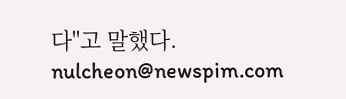다"고 말했다.
nulcheon@newspim.com